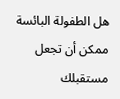هل الطفولة البائسة ممكن أن تجعل مستقبلك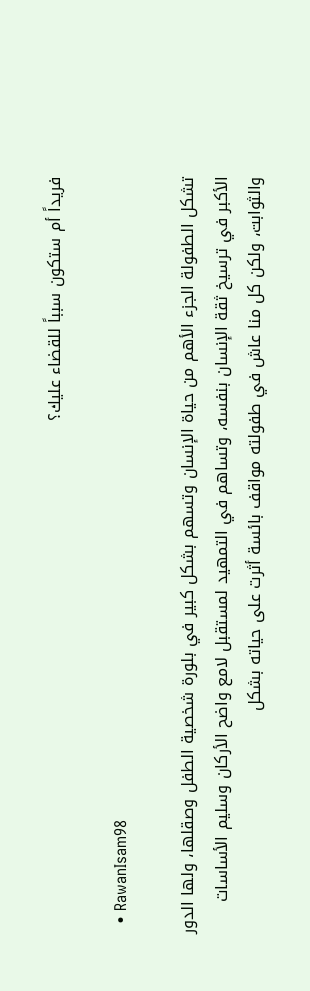فريداً أم ستكون سبباً للقضاء عليك؟

  • RawanIsam98

تشكل الطفولة الجزء الأهم من حياة الإنسان وتسهم بشكل كبير في بلورة شخصية الطفل وصقلها، ولها الدور الأكبر في ترسيخ ثقة الإنسان بنفسه، وتساهم في التمهيد لمستقبل لامع واضح الأركان وسليم الأساسات والثوابت، ولكن كل منا عاش في طفولته مواقف بائسة أثرت على حياته بشكل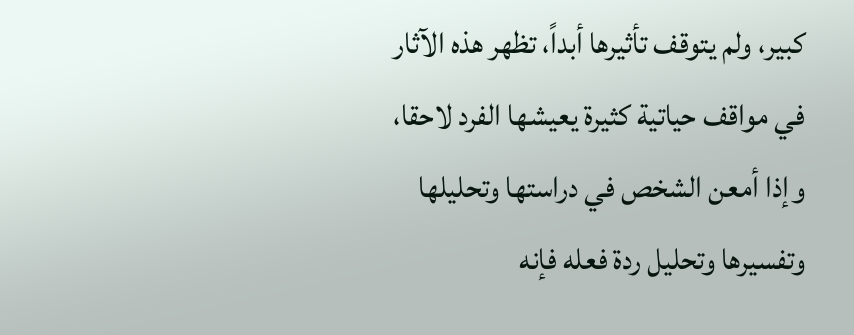كبير، ولم يتوقف تأثيرها أبداً، تظهر هذه الآثار في مواقف حياتية كثيرة يعيشها الفرد لاحقا، وإذا أمعن الشخص في دراستها وتحليلها وتفسيرها وتحليل ردة فعله فإنه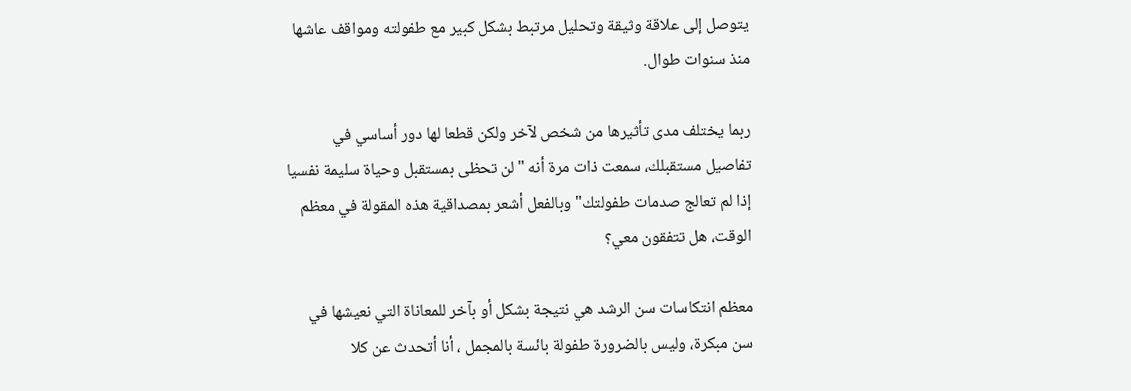يتوصل إلى علاقة وثيقة وتحليل مرتبط بشكل كبير مع طفولته ومواقف عاشها منذ سنوات طوال.

ربما يختلف مدى تأثيرها من شخص لآخر ولكن قطعا لها دور أساسي في تفاصيل مستقبلك، سمعت ذات مرة أنه "لن تحظى بمستقبل وحياة سليمة نفسيا إذا لم تعالج صدمات طفولتك" وبالفعل أشعر بمصداقية هذه المقولة في معظم الوقت، هل تتفقون معي؟

معظم انتكاسات سن الرشد هي نتيجة بشكل أو بآخر للمعاناة التي نعيشها في سن مبكرة، وليس بالضرورة طفولة بائسة بالمجمل ، أنا أتحدث عن كلا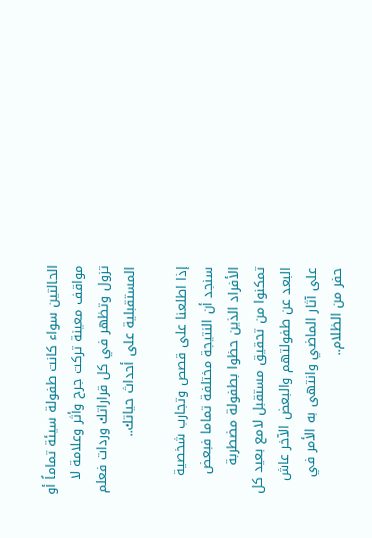الحالتين سواء كانت طفولة سيئة تماماً أو مواقف معينة تركت جرح وأثر وعلامة لا تزول وتظهر في كل قراراتك وردات فعلم المستقبلية على أحداث حياتك..

إذا اطلعنا على قصص وتجارب شخصية سنجد أن النتيجة مختلفة تماما فبعض الأفراد الذين حظوا بطفولة مضطربة تمكنوا من تحقيق مستقبل لامع بعيد كل البعد عن طفولتهم والبعض الآخر عاش على آثار الماضي وانتهى به الأمر في حفر من الظلام..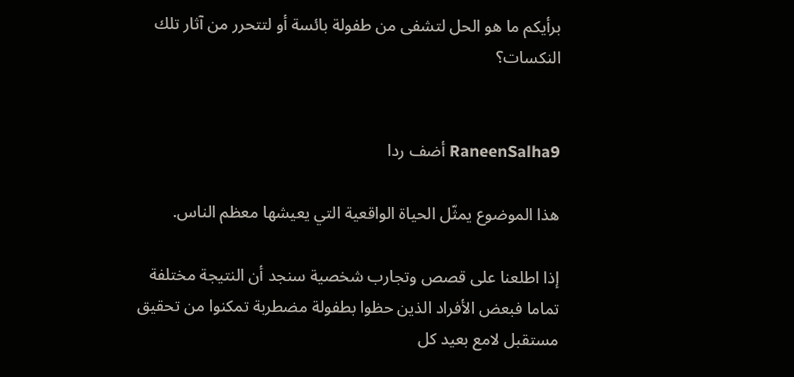برأيكم ما هو الحل لتشفى من طفولة بائسة أو لتتحرر من آثار تلك النكسات؟


RaneenSalha9 أضف ردا

هذا الموضوع يمثّل الحياة الواقعية التي يعيشها معظم الناس.

إذا اطلعنا على قصص وتجارب شخصية سنجد أن النتيجة مختلفة تماما فبعض الأفراد الذين حظوا بطفولة مضطربة تمكنوا من تحقيق مستقبل لامع بعيد كل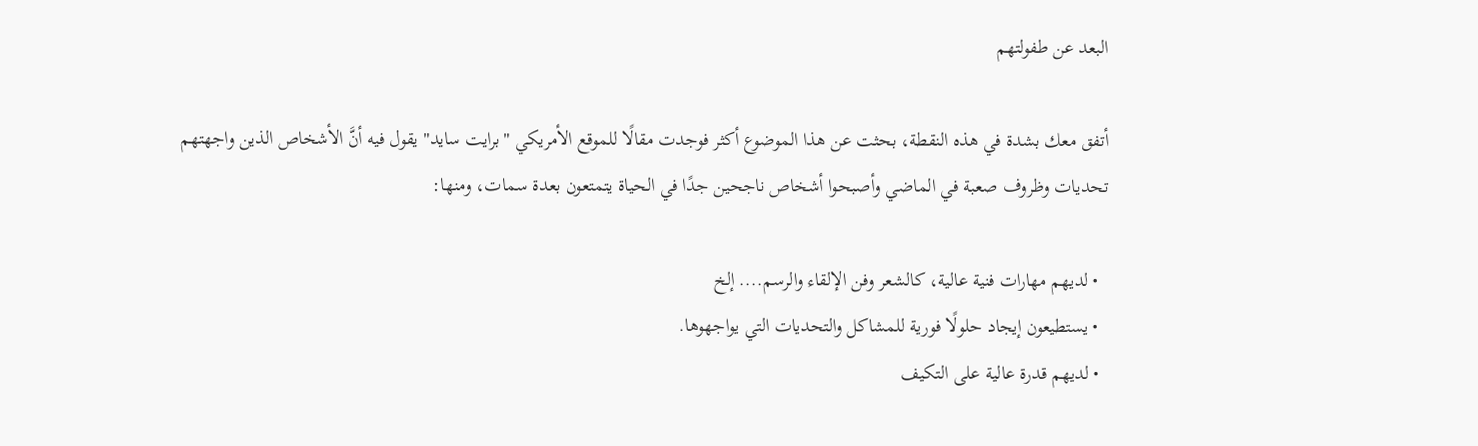البعد عن طفولتهم

أتفق معك بشدة في هذه النقطة، بحثت عن هذا الموضوع أكثر فوجدت مقالًا للموقع الأمريكي "برايت سايد" يقول فيه أنَّ الأشخاص الذين واجهتهم تحديات وظروف صعبة في الماضي وأصبحوا أشخاص ناجحين جدًا في الحياة يتمتعون بعدة سمات، ومنها:

  • لديهم مهارات فنية عالية، كالشعر وفن الإلقاء والرسم.... إلخ
  • يستطيعون إيجاد حلولًا فورية للمشاكل والتحديات التي يواجهوها.
  • لديهم قدرة عالية على التكيف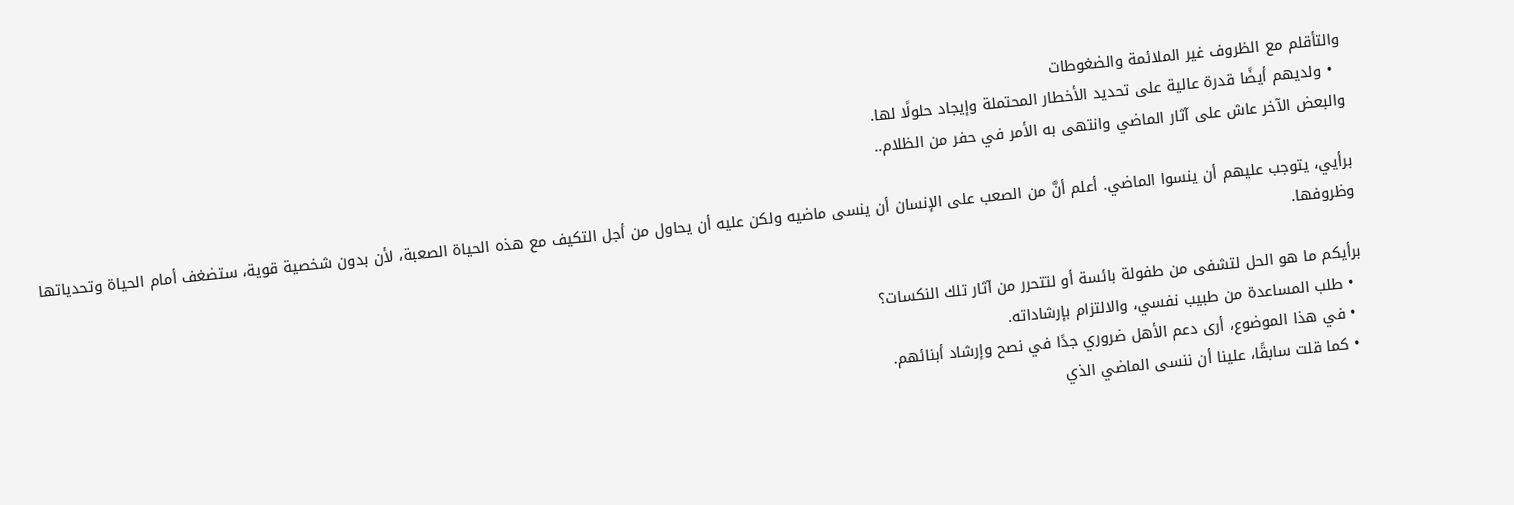والتأقلم مع الظروف غير الملائمة والضغوطات
  • ولديهم أيضًا قدرة عالية على تحديد الأخطار المحتملة وإيجاد حلولًا لها.
والبعض الآخر عاش على آثار الماضي وانتهى به الأمر في حفر من الظلام..

برأيي، يتوجب عليهم أن ينسوا الماضي. أعلم أنَّ من الصعب على الإنسان أن ينسى ماضيه ولكن عليه أن يحاول من أجل التكيف مع هذه الحياة الصعبة، لأن بدون شخصية قوية، ستضغف أمام الحياة وتحدياتها وظروفها.

برأيكم ما هو الحل لتشفى من طفولة بائسة أو لتتحرر من آثار تلك النكسات؟
  • طلب المساعدة من طبيب نفسي، والالتزام بإرشاداته.
  • في هذا الموضوع، أرى دعم الأهل ضروري جدًا في نصح وإرشاد أبنائهم.
  • كما قلت سابقًا، علينا أن ننسى الماضي الذي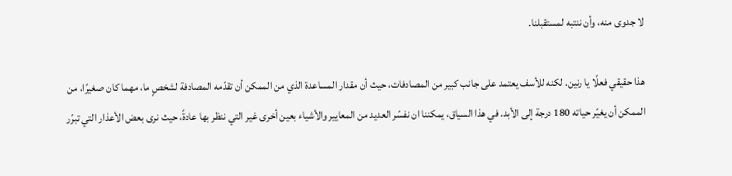لا جدوى منه، وأن ننتبه لمستقبلنا.

هذا حقيقي فعلًا يا رنين. لكنه للأسف يعتمد على جانب كبير من المصادفات، حيث أن مقدار المساعدة الذي من الممكن أن تقدّمه المصادفة لشخصٍ ما، مهما كان صغيرًا، من الممكن أن يغيّر حياته 180 درجة إلى الأبد. في هذا السياق، يمكننا ان نفسّر العديد من المعايير والأشياء بعين أخرى غير التي ننظر بها عادةً، حيث نرى بعض الأعذار التي تبرّر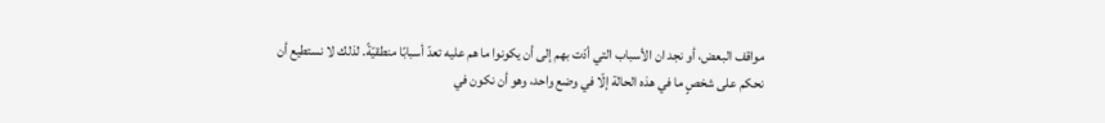مواقف البعض، أو نجد ان الأسباب التي أدّت بهم إلى أن يكونوا ما هم عليه تعدّ أسبابًا منطقيّةً. لذلك لا نستطيع أن نحكم على شخصٍ ما في هذه الحالة إلّا في وضع واحد، وهو أن نكون في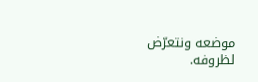موضعه ونتعرّض لظروفه.